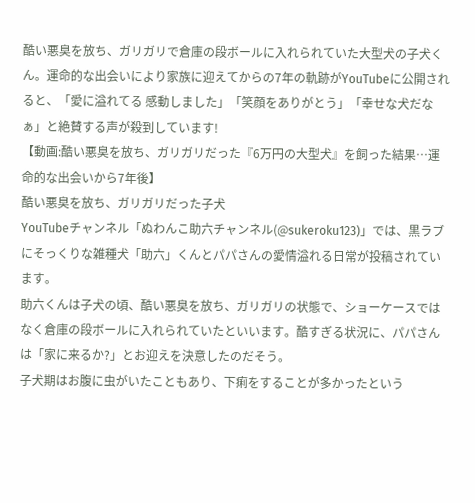酷い悪臭を放ち、ガリガリで倉庫の段ボールに入れられていた大型犬の子犬くん。運命的な出会いにより家族に迎えてからの7年の軌跡がYouTubeに公開されると、「愛に溢れてる 感動しました」「笑顔をありがとう」「幸せな犬だなぁ」と絶賛する声が殺到しています!
【動画:酷い悪臭を放ち、ガリガリだった『6万円の大型犬』を飼った結果…運命的な出会いから7年後】
酷い悪臭を放ち、ガリガリだった子犬
YouTubeチャンネル「ぬわんこ助六チャンネル(@sukeroku123)」では、黒ラブにそっくりな雑種犬「助六」くんとパパさんの愛情溢れる日常が投稿されています。
助六くんは子犬の頃、酷い悪臭を放ち、ガリガリの状態で、ショーケースではなく倉庫の段ボールに入れられていたといいます。酷すぎる状況に、パパさんは「家に来るか?」とお迎えを決意したのだそう。
子犬期はお腹に虫がいたこともあり、下痢をすることが多かったという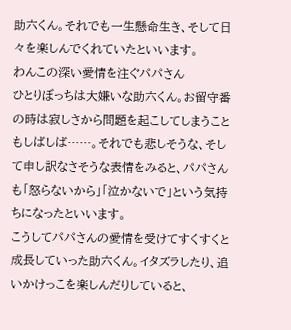助六くん。それでも一生懸命生き、そして日々を楽しんでくれていたといいます。
わんこの深い愛情を注ぐパパさん
ひとりぼっちは大嫌いな助六くん。お留守番の時は寂しさから問題を起こしてしまうこともしばしば……。それでも悲しそうな、そして申し訳なさそうな表情をみると、パパさんも「怒らないから」「泣かないで」という気持ちになったといいます。
こうしてパパさんの愛情を受けてすくすくと成長していった助六くん。イタズラしたり、追いかけっこを楽しんだりしていると、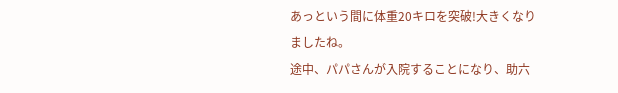あっという間に体重20キロを突破!大きくなりましたね。
途中、パパさんが入院することになり、助六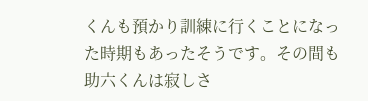くんも預かり訓練に行くことになった時期もあったそうです。その間も助六くんは寂しさ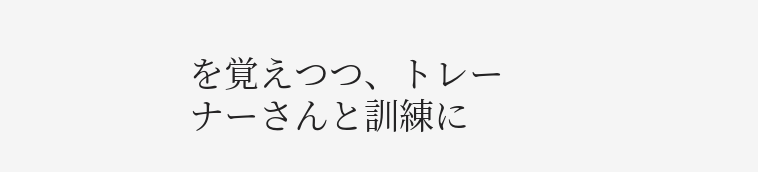を覚えつつ、トレーナーさんと訓練に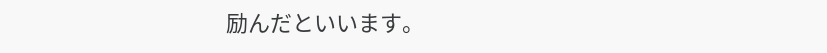励んだといいます。